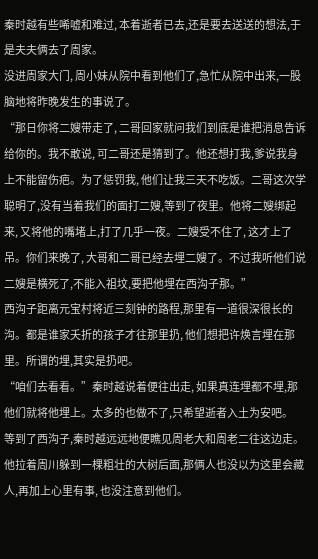秦时越有些唏嘘和难过, 本着逝者已去,还是要去送送的想法,于是夫夫俩去了周家。
没进周家大门, 周小妹从院中看到他们了,急忙从院中出来,一股脑地将昨晚发生的事说了。
“那日你将二嫂带走了, 二哥回家就问我们到底是谁把消息告诉给你的。我不敢说, 可二哥还是猜到了。他还想打我,爹说我身上不能留伤疤。为了惩罚我, 他们让我三天不吃饭。二哥这次学聪明了,没有当着我们的面打二嫂,等到了夜里。他将二嫂绑起来, 又将他的嘴堵上,打了几乎一夜。二嫂受不住了, 这才上了吊。你们来晚了, 大哥和二哥已经去埋二嫂了。不过我听他们说二嫂是横死了,不能入祖坟,要把他埋在西沟子那。”
西沟子距离元宝村将近三刻钟的路程,那里有一道很深很长的沟。都是谁家夭折的孩子才往那里扔, 他们想把许焕言埋在那里。所谓的埋,其实是扔吧。
“咱们去看看。”秦时越说着便往出走, 如果真连埋都不埋,那他们就将他埋上。太多的也做不了,只希望逝者入土为安吧。
等到了西沟子,秦时越远远地便瞧见周老大和周老二往这边走。他拉着周川躲到一棵粗壮的大树后面,那俩人也没以为这里会藏人,再加上心里有事, 也没注意到他们。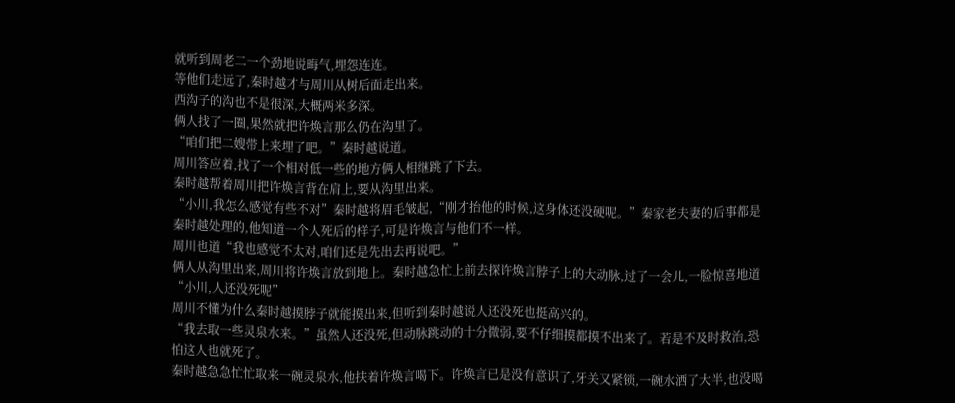就听到周老二一个劲地说晦气,埋怨连连。
等他们走远了,秦时越才与周川从树后面走出来。
西沟子的沟也不是很深,大概两米多深。
俩人找了一圈,果然就把许焕言那么仍在沟里了。
“咱们把二嫂带上来埋了吧。”秦时越说道。
周川答应着,找了一个相对低一些的地方俩人相继跳了下去。
秦时越帮着周川把许焕言背在肩上,要从沟里出来。
“小川,我怎么感觉有些不对”秦时越将眉毛皱起,“刚才抬他的时候,这身体还没硬呢。”秦家老夫妻的后事都是秦时越处理的,他知道一个人死后的样子,可是许焕言与他们不一样。
周川也道“我也感觉不太对,咱们还是先出去再说吧。”
俩人从沟里出来,周川将许焕言放到地上。秦时越急忙上前去探许焕言脖子上的大动脉,过了一会儿,一脸惊喜地道“小川,人还没死呢”
周川不懂为什么秦时越摸脖子就能摸出来,但听到秦时越说人还没死也挺高兴的。
“我去取一些灵泉水来。”虽然人还没死,但动脉跳动的十分微弱,要不仔细摸都摸不出来了。若是不及时救治,恐怕这人也就死了。
秦时越急急忙忙取来一碗灵泉水,他扶着许焕言喝下。许焕言已是没有意识了,牙关又紧锁,一碗水洒了大半,也没喝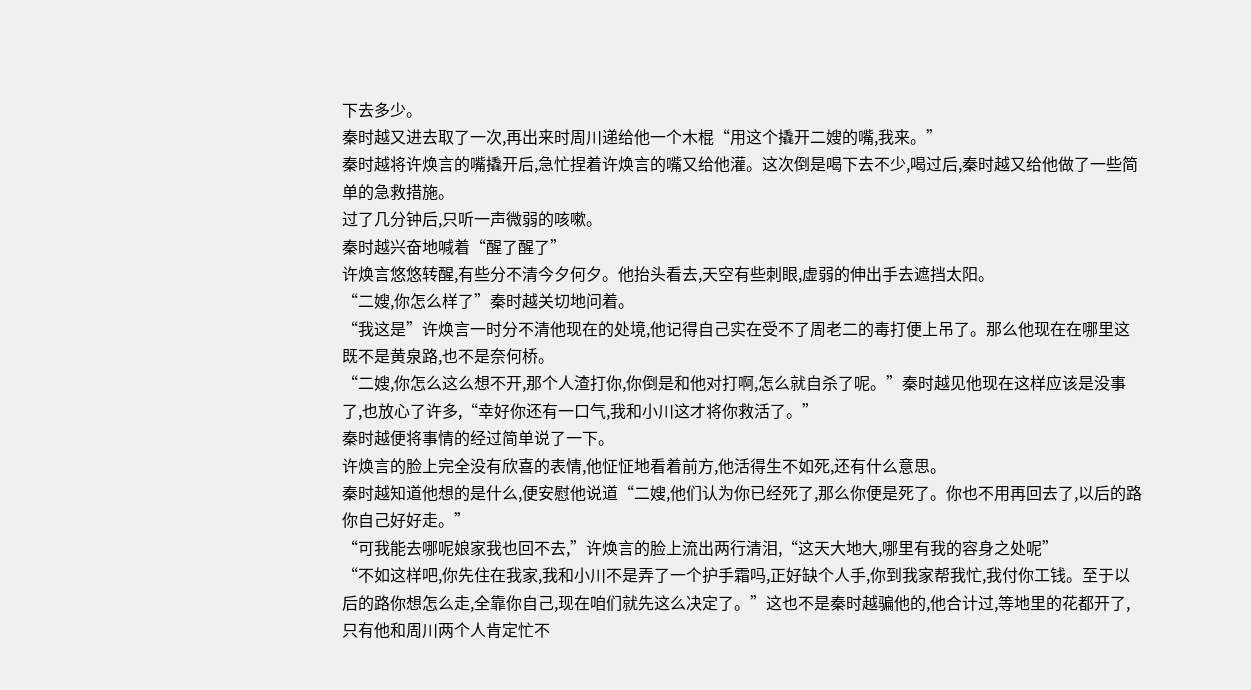下去多少。
秦时越又进去取了一次,再出来时周川递给他一个木棍“用这个撬开二嫂的嘴,我来。”
秦时越将许焕言的嘴撬开后,急忙捏着许焕言的嘴又给他灌。这次倒是喝下去不少,喝过后,秦时越又给他做了一些简单的急救措施。
过了几分钟后,只听一声微弱的咳嗽。
秦时越兴奋地喊着“醒了醒了”
许焕言悠悠转醒,有些分不清今夕何夕。他抬头看去,天空有些刺眼,虚弱的伸出手去遮挡太阳。
“二嫂,你怎么样了”秦时越关切地问着。
“我这是”许焕言一时分不清他现在的处境,他记得自己实在受不了周老二的毒打便上吊了。那么他现在在哪里这既不是黄泉路,也不是奈何桥。
“二嫂,你怎么这么想不开,那个人渣打你,你倒是和他对打啊,怎么就自杀了呢。”秦时越见他现在这样应该是没事了,也放心了许多,“幸好你还有一口气,我和小川这才将你救活了。”
秦时越便将事情的经过简单说了一下。
许焕言的脸上完全没有欣喜的表情,他怔怔地看着前方,他活得生不如死,还有什么意思。
秦时越知道他想的是什么,便安慰他说道“二嫂,他们认为你已经死了,那么你便是死了。你也不用再回去了,以后的路你自己好好走。”
“可我能去哪呢娘家我也回不去,”许焕言的脸上流出两行清泪,“这天大地大,哪里有我的容身之处呢”
“不如这样吧,你先住在我家,我和小川不是弄了一个护手霜吗,正好缺个人手,你到我家帮我忙,我付你工钱。至于以后的路你想怎么走,全靠你自己,现在咱们就先这么决定了。”这也不是秦时越骗他的,他合计过,等地里的花都开了,只有他和周川两个人肯定忙不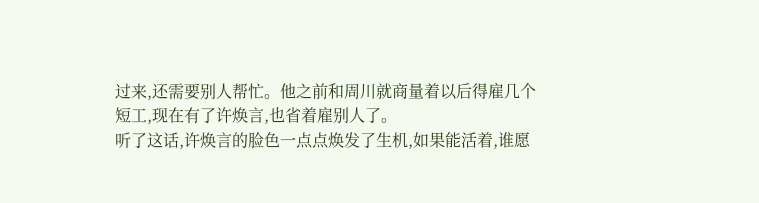过来,还需要别人帮忙。他之前和周川就商量着以后得雇几个短工,现在有了许焕言,也省着雇别人了。
听了这话,许焕言的脸色一点点焕发了生机,如果能活着,谁愿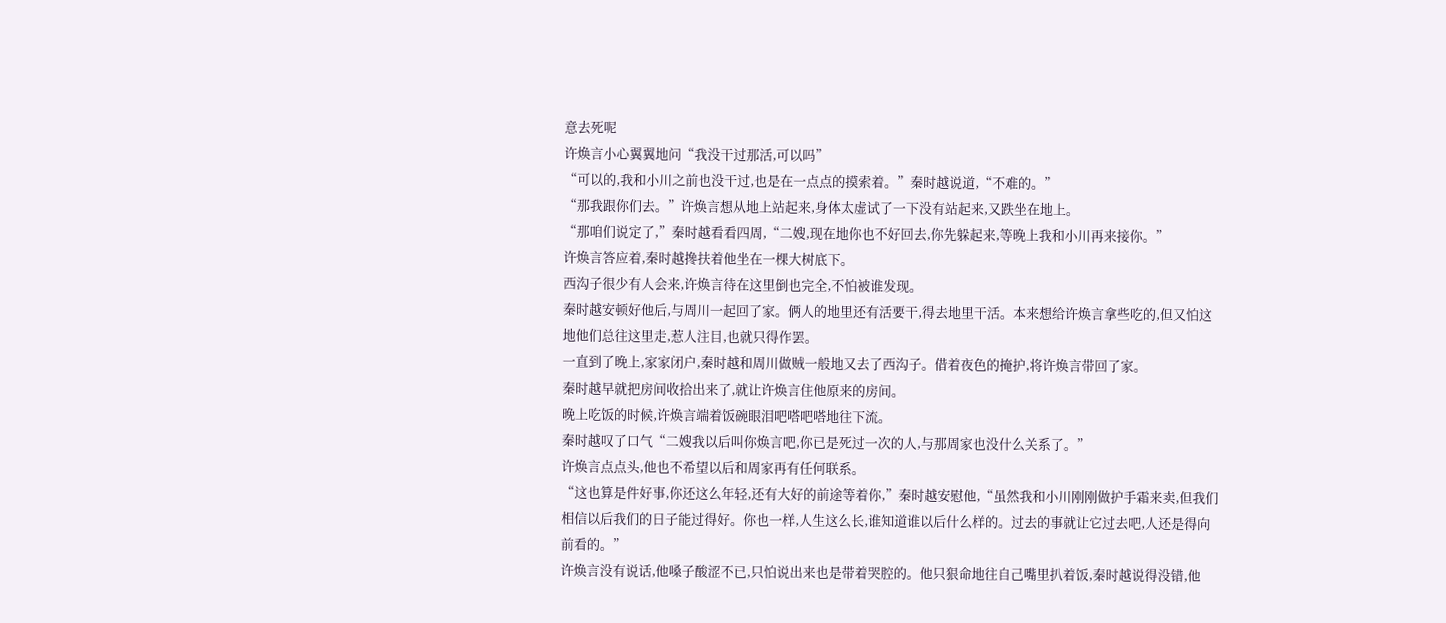意去死呢
许焕言小心翼翼地问“我没干过那活,可以吗”
“可以的,我和小川之前也没干过,也是在一点点的摸索着。”秦时越说道,“不难的。”
“那我跟你们去。”许焕言想从地上站起来,身体太虚试了一下没有站起来,又跌坐在地上。
“那咱们说定了,”秦时越看看四周,“二嫂,现在地你也不好回去,你先躲起来,等晚上我和小川再来接你。”
许焕言答应着,秦时越搀扶着他坐在一棵大树底下。
西沟子很少有人会来,许焕言待在这里倒也完全,不怕被谁发现。
秦时越安顿好他后,与周川一起回了家。俩人的地里还有活要干,得去地里干活。本来想给许焕言拿些吃的,但又怕这地他们总往这里走,惹人注目,也就只得作罢。
一直到了晚上,家家闭户,秦时越和周川做贼一般地又去了西沟子。借着夜色的掩护,将许焕言带回了家。
秦时越早就把房间收拾出来了,就让许焕言住他原来的房间。
晚上吃饭的时候,许焕言端着饭碗眼泪吧嗒吧嗒地往下流。
秦时越叹了口气“二嫂我以后叫你焕言吧,你已是死过一次的人,与那周家也没什么关系了。”
许焕言点点头,他也不希望以后和周家再有任何联系。
“这也算是件好事,你还这么年轻,还有大好的前途等着你,”秦时越安慰他,“虽然我和小川刚刚做护手霜来卖,但我们相信以后我们的日子能过得好。你也一样,人生这么长,谁知道谁以后什么样的。过去的事就让它过去吧,人还是得向前看的。”
许焕言没有说话,他嗓子酸涩不已,只怕说出来也是带着哭腔的。他只狠命地往自己嘴里扒着饭,秦时越说得没错,他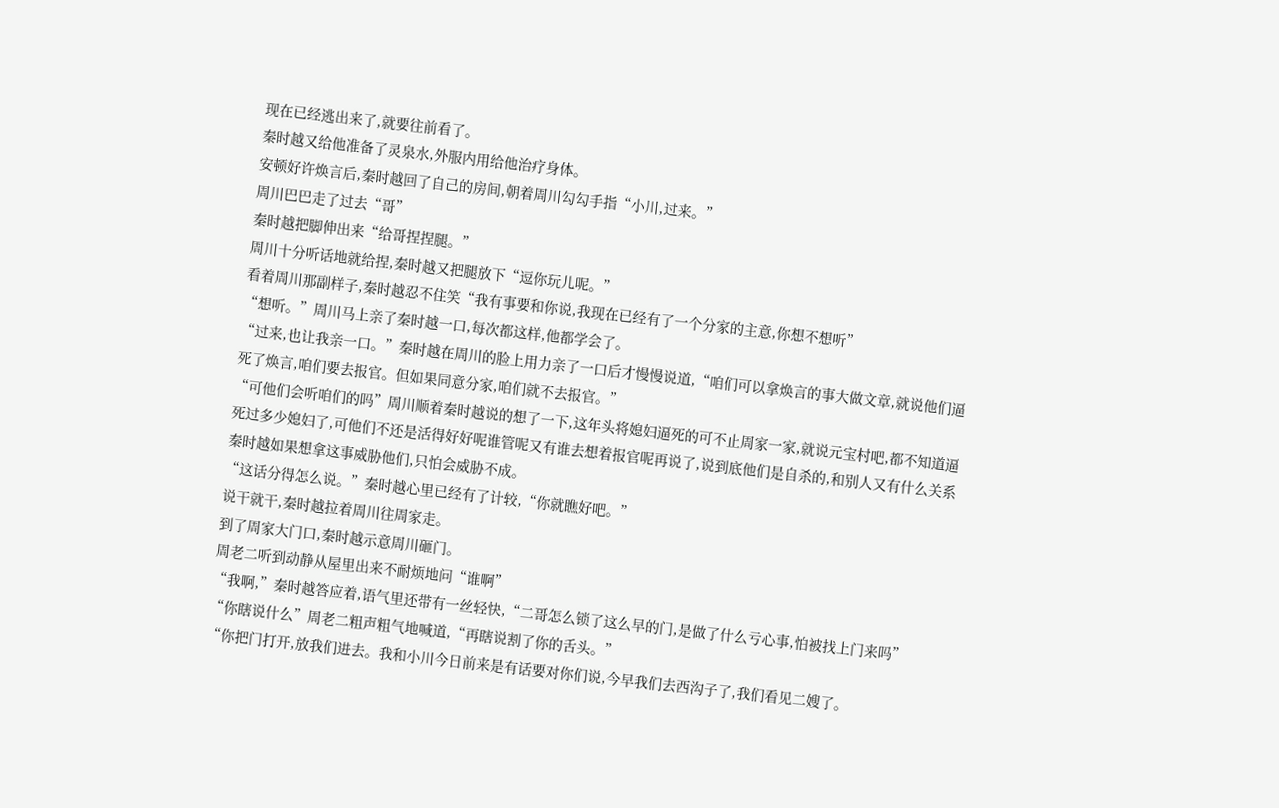现在已经逃出来了,就要往前看了。
秦时越又给他准备了灵泉水,外服内用给他治疗身体。
安顿好许焕言后,秦时越回了自己的房间,朝着周川勾勾手指“小川,过来。”
周川巴巴走了过去“哥”
秦时越把脚伸出来“给哥捏捏腿。”
周川十分听话地就给捏,秦时越又把腿放下“逗你玩儿呢。”
看着周川那副样子,秦时越忍不住笑“我有事要和你说,我现在已经有了一个分家的主意,你想不想听”
“想听。”周川马上亲了秦时越一口,每次都这样,他都学会了。
“过来,也让我亲一口。”秦时越在周川的脸上用力亲了一口后才慢慢说道,“咱们可以拿焕言的事大做文章,就说他们逼死了焕言,咱们要去报官。但如果同意分家,咱们就不去报官。”
“可他们会听咱们的吗”周川顺着秦时越说的想了一下,这年头将媳妇逼死的可不止周家一家,就说元宝村吧,都不知道逼死过多少媳妇了,可他们不还是活得好好呢谁管呢又有谁去想着报官呢再说了,说到底他们是自杀的,和别人又有什么关系秦时越如果想拿这事威胁他们,只怕会威胁不成。
“这话分得怎么说。”秦时越心里已经有了计较,“你就瞧好吧。”
说干就干,秦时越拉着周川往周家走。
到了周家大门口,秦时越示意周川砸门。
周老二听到动静从屋里出来不耐烦地问“谁啊”
“我啊,”秦时越答应着,语气里还带有一丝轻快,“二哥怎么锁了这么早的门,是做了什么亏心事,怕被找上门来吗”
“你瞎说什么”周老二粗声粗气地喊道,“再瞎说割了你的舌头。”
“你把门打开,放我们进去。我和小川今日前来是有话要对你们说,今早我们去西沟子了,我们看见二嫂了。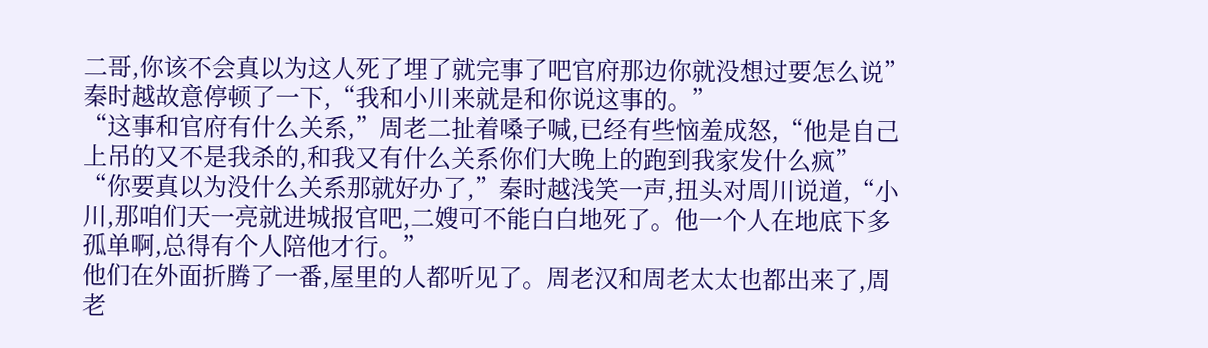二哥,你该不会真以为这人死了埋了就完事了吧官府那边你就没想过要怎么说”秦时越故意停顿了一下,“我和小川来就是和你说这事的。”
“这事和官府有什么关系,”周老二扯着嗓子喊,已经有些恼羞成怒,“他是自己上吊的又不是我杀的,和我又有什么关系你们大晚上的跑到我家发什么疯”
“你要真以为没什么关系那就好办了,”秦时越浅笑一声,扭头对周川说道,“小川,那咱们天一亮就进城报官吧,二嫂可不能白白地死了。他一个人在地底下多孤单啊,总得有个人陪他才行。”
他们在外面折腾了一番,屋里的人都听见了。周老汉和周老太太也都出来了,周老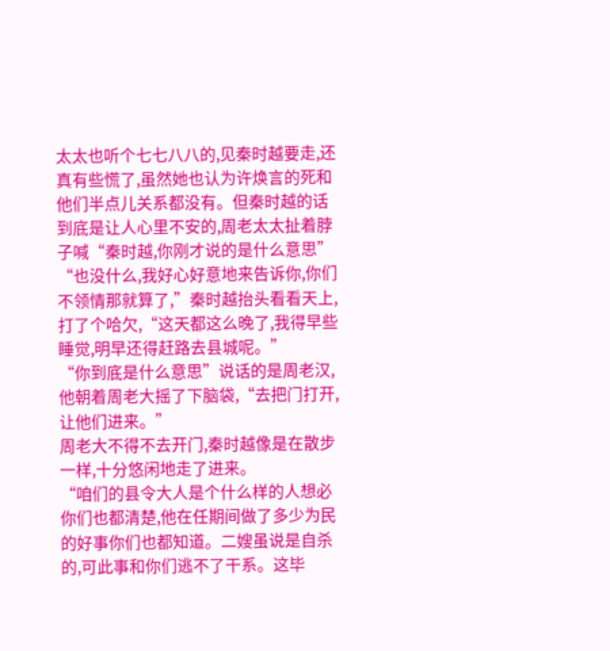太太也听个七七八八的,见秦时越要走,还真有些慌了,虽然她也认为许焕言的死和他们半点儿关系都没有。但秦时越的话到底是让人心里不安的,周老太太扯着脖子喊“秦时越,你刚才说的是什么意思”
“也没什么,我好心好意地来告诉你,你们不领情那就算了,”秦时越抬头看看天上,打了个哈欠,“这天都这么晚了,我得早些睡觉,明早还得赶路去县城呢。”
“你到底是什么意思”说话的是周老汉,他朝着周老大摇了下脑袋,“去把门打开,让他们进来。”
周老大不得不去开门,秦时越像是在散步一样,十分悠闲地走了进来。
“咱们的县令大人是个什么样的人想必你们也都清楚,他在任期间做了多少为民的好事你们也都知道。二嫂虽说是自杀的,可此事和你们逃不了干系。这毕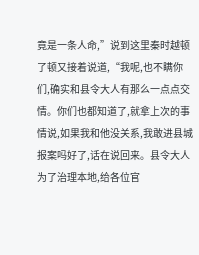竟是一条人命,”说到这里秦时越顿了顿又接着说道,“我呢,也不瞒你们,确实和县令大人有那么一点点交情。你们也都知道了,就拿上次的事情说,如果我和他没关系,我敢进县城报案吗好了,话在说回来。县令大人为了治理本地,给各位官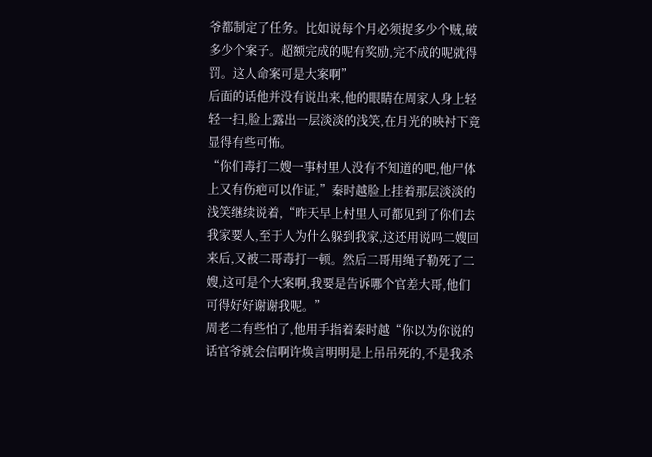爷都制定了任务。比如说每个月必须捉多少个贼,破多少个案子。超额完成的呢有奖励,完不成的呢就得罚。这人命案可是大案啊”
后面的话他并没有说出来,他的眼睛在周家人身上轻轻一扫,脸上露出一层淡淡的浅笑,在月光的映衬下竟显得有些可怖。
“你们毒打二嫂一事村里人没有不知道的吧,他尸体上又有伤疤可以作证,”秦时越脸上挂着那层淡淡的浅笑继续说着,“昨天早上村里人可都见到了你们去我家要人,至于人为什么躲到我家,这还用说吗二嫂回来后,又被二哥毒打一顿。然后二哥用绳子勒死了二嫂,这可是个大案啊,我要是告诉哪个官差大哥,他们可得好好谢谢我呢。”
周老二有些怕了,他用手指着秦时越“你以为你说的话官爷就会信啊许焕言明明是上吊吊死的,不是我杀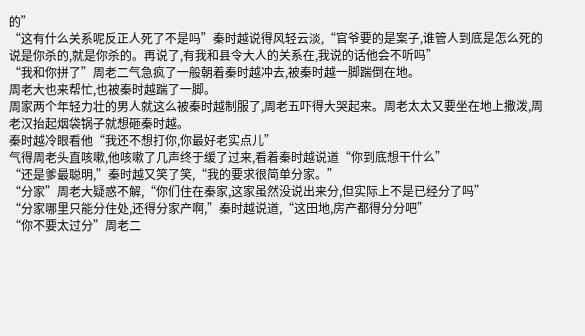的”
“这有什么关系呢反正人死了不是吗”秦时越说得风轻云淡,“官爷要的是案子,谁管人到底是怎么死的说是你杀的,就是你杀的。再说了,有我和县令大人的关系在,我说的话他会不听吗”
“我和你拼了”周老二气急疯了一般朝着秦时越冲去,被秦时越一脚踹倒在地。
周老大也来帮忙,也被秦时越踹了一脚。
周家两个年轻力壮的男人就这么被秦时越制服了,周老五吓得大哭起来。周老太太又要坐在地上撒泼,周老汉抬起烟袋锅子就想砸秦时越。
秦时越冷眼看他“我还不想打你,你最好老实点儿”
气得周老头直咳嗽,他咳嗽了几声终于缓了过来,看着秦时越说道“你到底想干什么”
“还是爹最聪明,”秦时越又笑了笑,“我的要求很简单分家。”
“分家”周老大疑惑不解,“你们住在秦家,这家虽然没说出来分,但实际上不是已经分了吗”
“分家哪里只能分住处,还得分家产啊,”秦时越说道,“这田地,房产都得分分吧”
“你不要太过分”周老二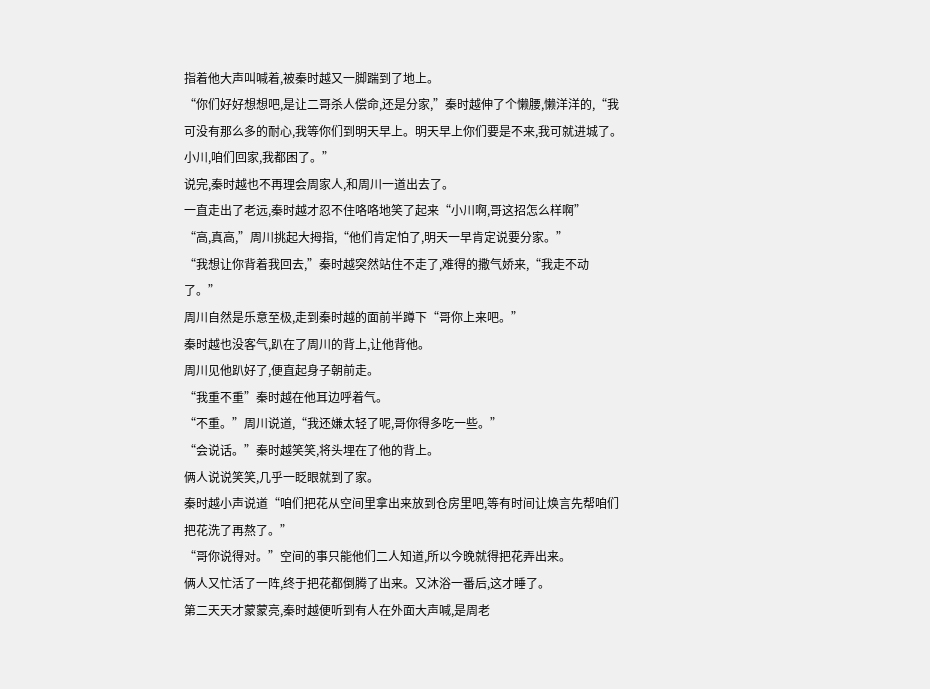指着他大声叫喊着,被秦时越又一脚踹到了地上。
“你们好好想想吧,是让二哥杀人偿命,还是分家,”秦时越伸了个懒腰,懒洋洋的,“我可没有那么多的耐心,我等你们到明天早上。明天早上你们要是不来,我可就进城了。小川,咱们回家,我都困了。”
说完,秦时越也不再理会周家人,和周川一道出去了。
一直走出了老远,秦时越才忍不住咯咯地笑了起来“小川啊,哥这招怎么样啊”
“高,真高,”周川挑起大拇指,“他们肯定怕了,明天一早肯定说要分家。”
“我想让你背着我回去,”秦时越突然站住不走了,难得的撒气娇来,“我走不动了。”
周川自然是乐意至极,走到秦时越的面前半蹲下“哥你上来吧。”
秦时越也没客气,趴在了周川的背上,让他背他。
周川见他趴好了,便直起身子朝前走。
“我重不重”秦时越在他耳边呼着气。
“不重。”周川说道,“我还嫌太轻了呢,哥你得多吃一些。”
“会说话。”秦时越笑笑,将头埋在了他的背上。
俩人说说笑笑,几乎一眨眼就到了家。
秦时越小声说道“咱们把花从空间里拿出来放到仓房里吧,等有时间让焕言先帮咱们把花洗了再熬了。”
“哥你说得对。”空间的事只能他们二人知道,所以今晚就得把花弄出来。
俩人又忙活了一阵,终于把花都倒腾了出来。又沐浴一番后,这才睡了。
第二天天才蒙蒙亮,秦时越便听到有人在外面大声喊,是周老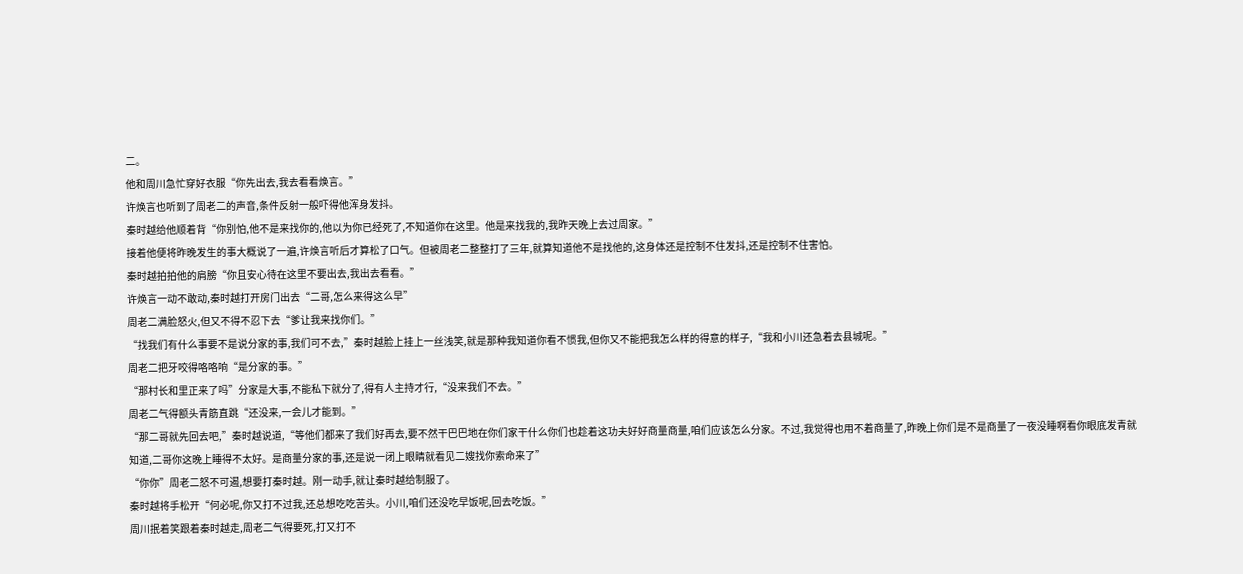二。
他和周川急忙穿好衣服“你先出去,我去看看焕言。”
许焕言也听到了周老二的声音,条件反射一般吓得他浑身发抖。
秦时越给他顺着背“你别怕,他不是来找你的,他以为你已经死了,不知道你在这里。他是来找我的,我昨天晚上去过周家。”
接着他便将昨晚发生的事大概说了一遍,许焕言听后才算松了口气。但被周老二整整打了三年,就算知道他不是找他的,这身体还是控制不住发抖,还是控制不住害怕。
秦时越拍拍他的肩膀“你且安心待在这里不要出去,我出去看看。”
许焕言一动不敢动,秦时越打开房门出去“二哥,怎么来得这么早”
周老二满脸怒火,但又不得不忍下去“爹让我来找你们。”
“找我们有什么事要不是说分家的事,我们可不去,”秦时越脸上挂上一丝浅笑,就是那种我知道你看不惯我,但你又不能把我怎么样的得意的样子,“我和小川还急着去县城呢。”
周老二把牙咬得咯咯响“是分家的事。”
“那村长和里正来了吗”分家是大事,不能私下就分了,得有人主持才行,“没来我们不去。”
周老二气得额头青筋直跳“还没来,一会儿才能到。”
“那二哥就先回去吧,”秦时越说道,“等他们都来了我们好再去,要不然干巴巴地在你们家干什么你们也趁着这功夫好好商量商量,咱们应该怎么分家。不过,我觉得也用不着商量了,昨晚上你们是不是商量了一夜没睡啊看你眼底发青就知道,二哥你这晚上睡得不太好。是商量分家的事,还是说一闭上眼睛就看见二嫂找你索命来了”
“你你”周老二怒不可遏,想要打秦时越。刚一动手,就让秦时越给制服了。
秦时越将手松开“何必呢,你又打不过我,还总想吃吃苦头。小川,咱们还没吃早饭呢,回去吃饭。”
周川抿着笑跟着秦时越走,周老二气得要死,打又打不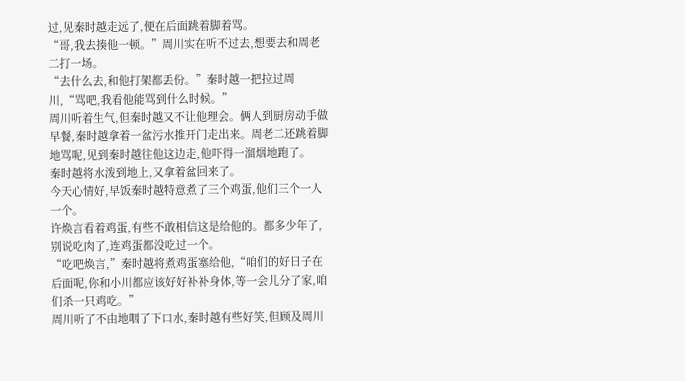过,见秦时越走远了,便在后面跳着脚着骂。
“哥,我去揍他一顿。”周川实在听不过去,想要去和周老二打一场。
“去什么去,和他打架都丢份。”秦时越一把拉过周川,“骂吧,我看他能骂到什么时候。”
周川听着生气,但秦时越又不让他理会。俩人到厨房动手做早餐,秦时越拿着一盆污水推开门走出来。周老二还跳着脚地骂呢,见到秦时越往他这边走,他吓得一溜烟地跑了。
秦时越将水泼到地上,又拿着盆回来了。
今天心情好,早饭秦时越特意煮了三个鸡蛋,他们三个一人一个。
许焕言看着鸡蛋,有些不敢相信这是给他的。都多少年了,别说吃肉了,连鸡蛋都没吃过一个。
“吃吧焕言,”秦时越将煮鸡蛋塞给他,“咱们的好日子在后面呢,你和小川都应该好好补补身体,等一会儿分了家,咱们杀一只鸡吃。”
周川听了不由地咽了下口水,秦时越有些好笑,但顾及周川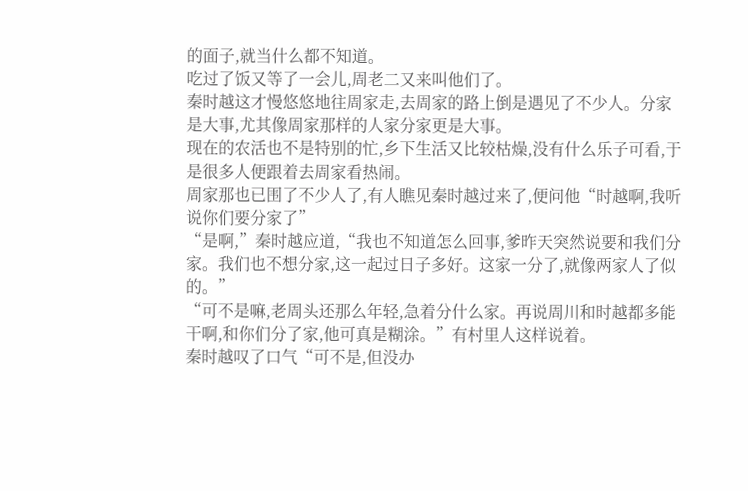的面子,就当什么都不知道。
吃过了饭又等了一会儿,周老二又来叫他们了。
秦时越这才慢悠悠地往周家走,去周家的路上倒是遇见了不少人。分家是大事,尤其像周家那样的人家分家更是大事。
现在的农活也不是特别的忙,乡下生活又比较枯燥,没有什么乐子可看,于是很多人便跟着去周家看热闹。
周家那也已围了不少人了,有人瞧见秦时越过来了,便问他“时越啊,我听说你们要分家了”
“是啊,”秦时越应道,“我也不知道怎么回事,爹昨天突然说要和我们分家。我们也不想分家,这一起过日子多好。这家一分了,就像两家人了似的。”
“可不是嘛,老周头还那么年轻,急着分什么家。再说周川和时越都多能干啊,和你们分了家,他可真是糊涂。”有村里人这样说着。
秦时越叹了口气“可不是,但没办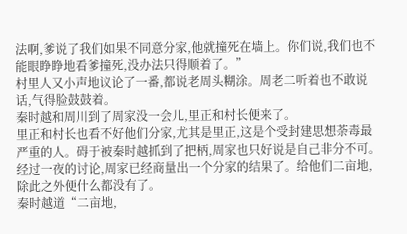法啊,爹说了我们如果不同意分家,他就撞死在墙上。你们说,我们也不能眼睁睁地看爹撞死,没办法只得顺着了。”
村里人又小声地议论了一番,都说老周头糊涂。周老二听着也不敢说话,气得脸鼓鼓着。
秦时越和周川到了周家没一会儿,里正和村长便来了。
里正和村长也看不好他们分家,尤其是里正,这是个受封建思想荼毒最严重的人。碍于被秦时越抓到了把柄,周家也只好说是自己非分不可。
经过一夜的讨论,周家已经商量出一个分家的结果了。给他们二亩地,除此之外便什么都没有了。
秦时越道“二亩地,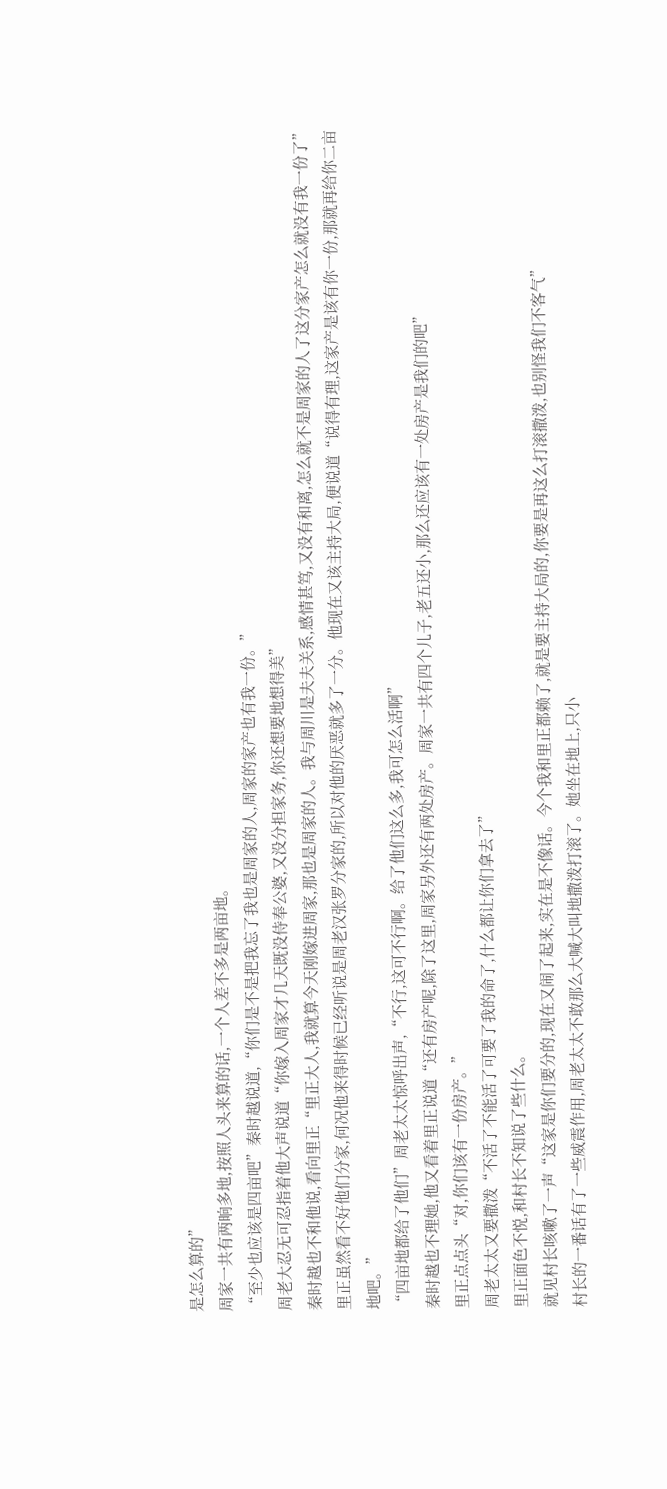是怎么算的”
周家一共有两晌多地,按照人头来算的话,一个人差不多是两亩地。
“至少也应该是四亩吧”秦时越说道,“你们是不是把我忘了我也是周家的人,周家的家产也有我一份。”
周老大忍无可忍指着他大声说道“你嫁入周家才几天既没侍奉公婆,又没分担家务,你还想要地想得美”
秦时越也不和他说,看向里正“里正大人,我就算今天刚嫁进周家,那也是周家的人。我与周川是夫夫关系,感情甚笃,又没有和离,怎么就不是周家的人了这分家产怎么就没有我一份了”
里正虽然看不好他们分家,何况他来得时候已经听说是周老汉张罗分家的,所以对他的厌恶就多了一分。他现在又该主持大局,便说道“说得有理,这家产是该有你一份,那就再给你二亩地吧。”
“四亩地都给了他们”周老太太惊呼出声,“不行,这可不行啊。给了他们这么多,我可怎么活啊”
秦时越也不理她,他又看着里正说道“还有房产呢,除了这里,周家另外还有两处房产。周家一共有四个儿子,老五还小,那么还应该有一处房产是我们的吧”
里正点点头“对,你们该有一份房产。”
周老太太又要撒泼“不活了不能活了可要了我的命了,什么都让你们拿去了”
里正面色不悦,和村长不知说了些什么。
就见村长咳嗽了一声“这家是你们要分的,现在又闹了起来,实在是不像话。今个我和里正都赖了,就是要主持大局的,你要是再这么打滚撒泼,也别怪我们不客气”
村长的一番话有了一些威震作用,周老太太不敢那么大喊大叫地撒泼打滚了。她坐在地上,只小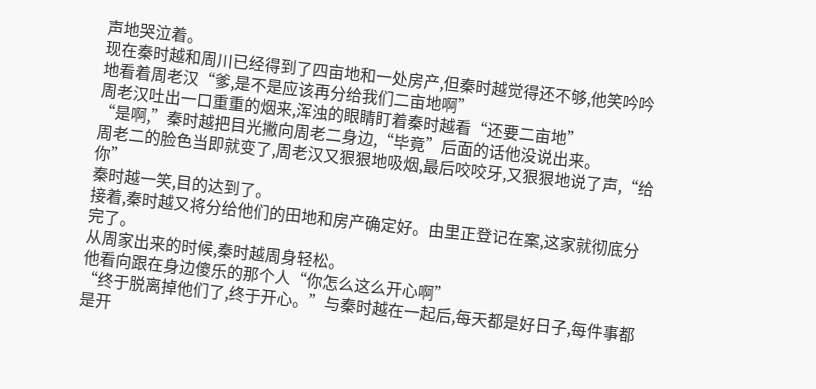声地哭泣着。
现在秦时越和周川已经得到了四亩地和一处房产,但秦时越觉得还不够,他笑吟吟地看着周老汉“爹,是不是应该再分给我们二亩地啊”
周老汉吐出一口重重的烟来,浑浊的眼睛盯着秦时越看“还要二亩地”
“是啊,”秦时越把目光撇向周老二身边,“毕竟”后面的话他没说出来。
周老二的脸色当即就变了,周老汉又狠狠地吸烟,最后咬咬牙,又狠狠地说了声,“给你”
秦时越一笑,目的达到了。
接着,秦时越又将分给他们的田地和房产确定好。由里正登记在案,这家就彻底分完了。
从周家出来的时候,秦时越周身轻松。
他看向跟在身边傻乐的那个人“你怎么这么开心啊”
“终于脱离掉他们了,终于开心。”与秦时越在一起后,每天都是好日子,每件事都是开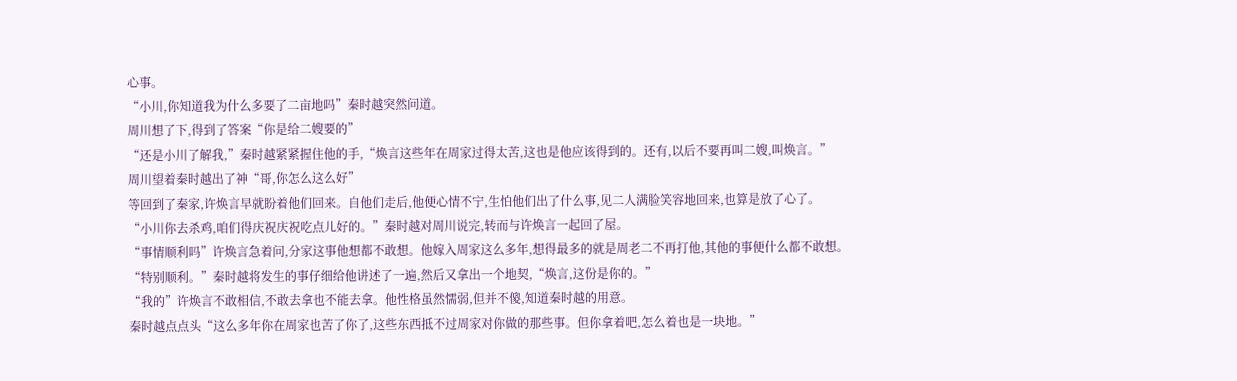心事。
“小川,你知道我为什么多要了二亩地吗”秦时越突然问道。
周川想了下,得到了答案“你是给二嫂要的”
“还是小川了解我,”秦时越紧紧握住他的手,“焕言这些年在周家过得太苦,这也是他应该得到的。还有,以后不要再叫二嫂,叫焕言。”
周川望着秦时越出了神“哥,你怎么这么好”
等回到了秦家,许焕言早就盼着他们回来。自他们走后,他便心情不宁,生怕他们出了什么事,见二人满脸笑容地回来,也算是放了心了。
“小川你去杀鸡,咱们得庆祝庆祝吃点儿好的。”秦时越对周川说完,转而与许焕言一起回了屋。
“事情顺利吗”许焕言急着问,分家这事他想都不敢想。他嫁入周家这么多年,想得最多的就是周老二不再打他,其他的事便什么都不敢想。
“特别顺利。”秦时越将发生的事仔细给他讲述了一遍,然后又拿出一个地契,“焕言,这份是你的。”
“我的”许焕言不敢相信,不敢去拿也不能去拿。他性格虽然懦弱,但并不傻,知道秦时越的用意。
秦时越点点头“这么多年你在周家也苦了你了,这些东西抵不过周家对你做的那些事。但你拿着吧,怎么着也是一块地。”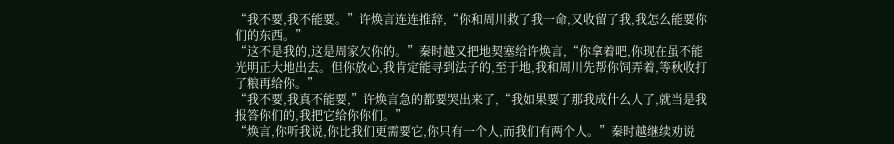“我不要,我不能要。”许焕言连连推辞,“你和周川救了我一命,又收留了我,我怎么能要你们的东西。”
“这不是我的,这是周家欠你的。”秦时越又把地契塞给许焕言,“你拿着吧,你现在虽不能光明正大地出去。但你放心,我肯定能寻到法子的,至于地,我和周川先帮你饲弄着,等秋收打了粮再给你。”
“我不要,我真不能要,”许焕言急的都要哭出来了,“我如果要了那我成什么人了,就当是我报答你们的,我把它给你你们。”
“焕言,你听我说,你比我们更需要它,你只有一个人,而我们有两个人。”秦时越继续劝说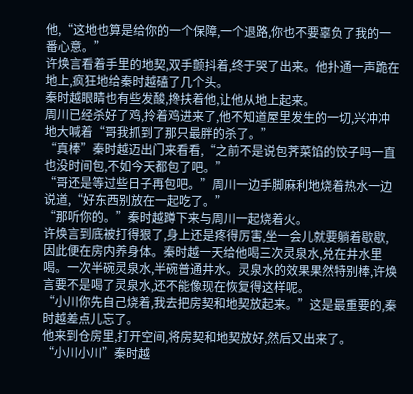他,“这地也算是给你的一个保障,一个退路,你也不要辜负了我的一番心意。”
许焕言看着手里的地契,双手颤抖着,终于哭了出来。他扑通一声跪在地上,疯狂地给秦时越磕了几个头。
秦时越眼睛也有些发酸,搀扶着他,让他从地上起来。
周川已经杀好了鸡,拎着鸡进来了,他不知道屋里发生的一切,兴冲冲地大喊着“哥我抓到了那只最胖的杀了。”
“真棒”秦时越迈出门来看看,“之前不是说包荠菜馅的饺子吗一直也没时间包,不如今天都包了吧。”
“哥还是等过些日子再包吧。”周川一边手脚麻利地烧着热水一边说道,“好东西别放在一起吃了。”
“那听你的。”秦时越蹲下来与周川一起烧着火。
许焕言到底被打得狠了,身上还是疼得厉害,坐一会儿就要躺着歇歇,因此便在房内养身体。秦时越一天给他喝三次灵泉水,兑在井水里喝。一次半碗灵泉水,半碗普通井水。灵泉水的效果果然特别棒,许焕言要不是喝了灵泉水,还不能像现在恢复得这样呢。
“小川你先自己烧着,我去把房契和地契放起来。”这是最重要的,秦时越差点儿忘了。
他来到仓房里,打开空间,将房契和地契放好,然后又出来了。
“小川小川”秦时越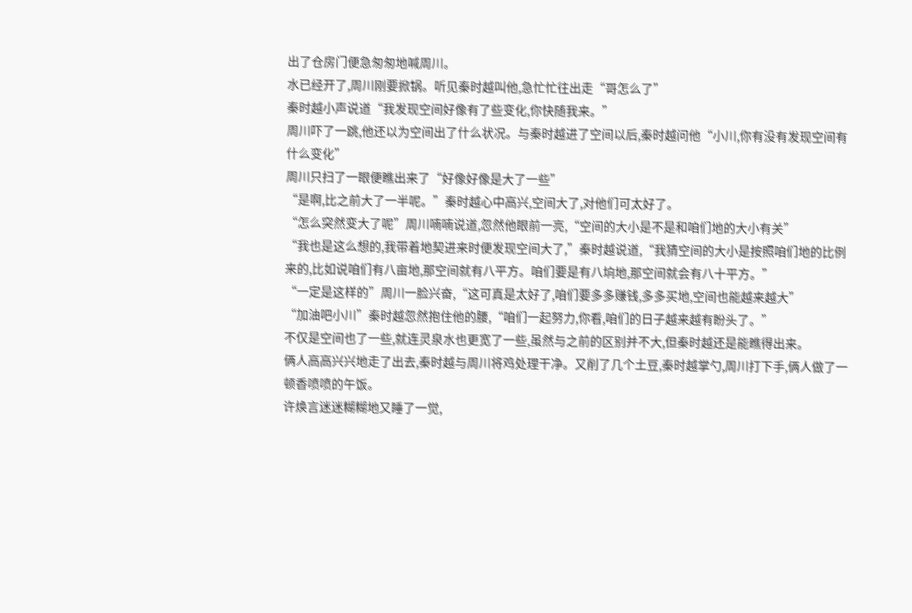出了仓房门便急匆匆地喊周川。
水已经开了,周川刚要掀锅。听见秦时越叫他,急忙忙往出走“哥怎么了”
秦时越小声说道“我发现空间好像有了些变化,你快随我来。”
周川吓了一跳,他还以为空间出了什么状况。与秦时越进了空间以后,秦时越问他“小川,你有没有发现空间有什么变化”
周川只扫了一眼便瞧出来了“好像好像是大了一些”
“是啊,比之前大了一半呢。”秦时越心中高兴,空间大了,对他们可太好了。
“怎么突然变大了呢”周川喃喃说道,忽然他眼前一亮,“空间的大小是不是和咱们地的大小有关”
“我也是这么想的,我带着地契进来时便发现空间大了,”秦时越说道,“我猜空间的大小是按照咱们地的比例来的,比如说咱们有八亩地,那空间就有八平方。咱们要是有八垧地,那空间就会有八十平方。”
“一定是这样的”周川一脸兴奋,“这可真是太好了,咱们要多多赚钱,多多买地,空间也能越来越大”
“加油吧小川”秦时越忽然抱住他的腰,“咱们一起努力,你看,咱们的日子越来越有盼头了。”
不仅是空间也了一些,就连灵泉水也更宽了一些,虽然与之前的区别并不大,但秦时越还是能瞧得出来。
俩人高高兴兴地走了出去,秦时越与周川将鸡处理干净。又削了几个土豆,秦时越掌勺,周川打下手,俩人做了一顿香喷喷的午饭。
许焕言迷迷糊糊地又睡了一觉,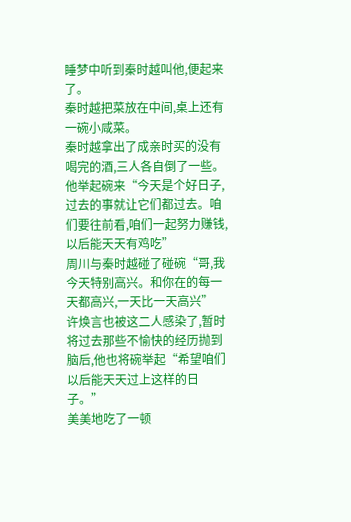睡梦中听到秦时越叫他,便起来了。
秦时越把菜放在中间,桌上还有一碗小咸菜。
秦时越拿出了成亲时买的没有喝完的酒,三人各自倒了一些。他举起碗来“今天是个好日子,过去的事就让它们都过去。咱们要往前看,咱们一起努力赚钱,以后能天天有鸡吃”
周川与秦时越碰了碰碗“哥,我今天特别高兴。和你在的每一天都高兴,一天比一天高兴”
许焕言也被这二人感染了,暂时将过去那些不愉快的经历抛到脑后,他也将碗举起“希望咱们以后能天天过上这样的日子。”
美美地吃了一顿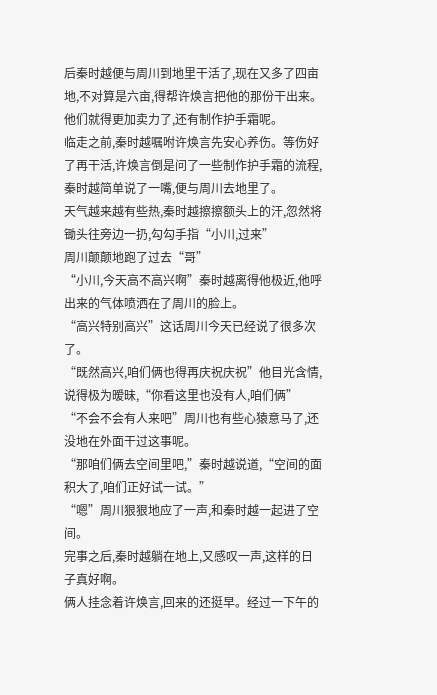后秦时越便与周川到地里干活了,现在又多了四亩地,不对算是六亩,得帮许焕言把他的那份干出来。他们就得更加卖力了,还有制作护手霜呢。
临走之前,秦时越嘱咐许焕言先安心养伤。等伤好了再干活,许焕言倒是问了一些制作护手霜的流程,秦时越简单说了一嘴,便与周川去地里了。
天气越来越有些热,秦时越擦擦额头上的汗,忽然将锄头往旁边一扔,勾勾手指“小川,过来”
周川颠颠地跑了过去“哥”
“小川,今天高不高兴啊”秦时越离得他极近,他呼出来的气体喷洒在了周川的脸上。
“高兴特别高兴”这话周川今天已经说了很多次了。
“既然高兴,咱们俩也得再庆祝庆祝”他目光含情,说得极为暧昧,“你看这里也没有人,咱们俩”
“不会不会有人来吧”周川也有些心猿意马了,还没地在外面干过这事呢。
“那咱们俩去空间里吧,”秦时越说道,“空间的面积大了,咱们正好试一试。”
“嗯”周川狠狠地应了一声,和秦时越一起进了空间。
完事之后,秦时越躺在地上,又感叹一声,这样的日子真好啊。
俩人挂念着许焕言,回来的还挺早。经过一下午的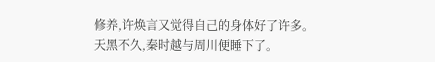修养,许焕言又觉得自己的身体好了许多。
天黑不久,秦时越与周川便睡下了。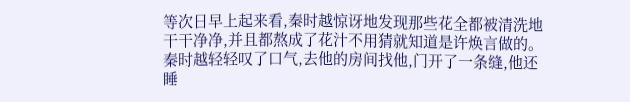等次日早上起来看,秦时越惊讶地发现那些花全都被清洗地干干净净,并且都熬成了花汁不用猜就知道是许焕言做的。
秦时越轻轻叹了口气,去他的房间找他,门开了一条缝,他还睡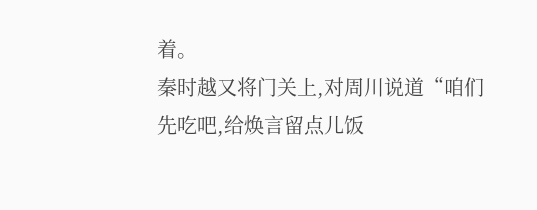着。
秦时越又将门关上,对周川说道“咱们先吃吧,给焕言留点儿饭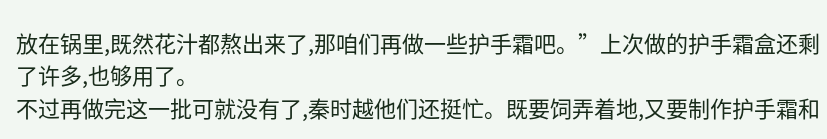放在锅里,既然花汁都熬出来了,那咱们再做一些护手霜吧。”上次做的护手霜盒还剩了许多,也够用了。
不过再做完这一批可就没有了,秦时越他们还挺忙。既要饲弄着地,又要制作护手霜和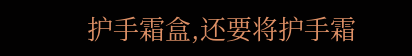护手霜盒,还要将护手霜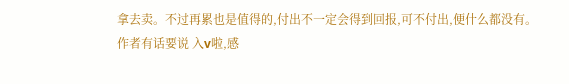拿去卖。不过再累也是值得的,付出不一定会得到回报,可不付出,便什么都没有。
作者有话要说 入v啦,感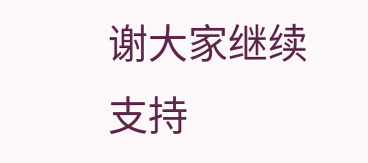谢大家继续支持